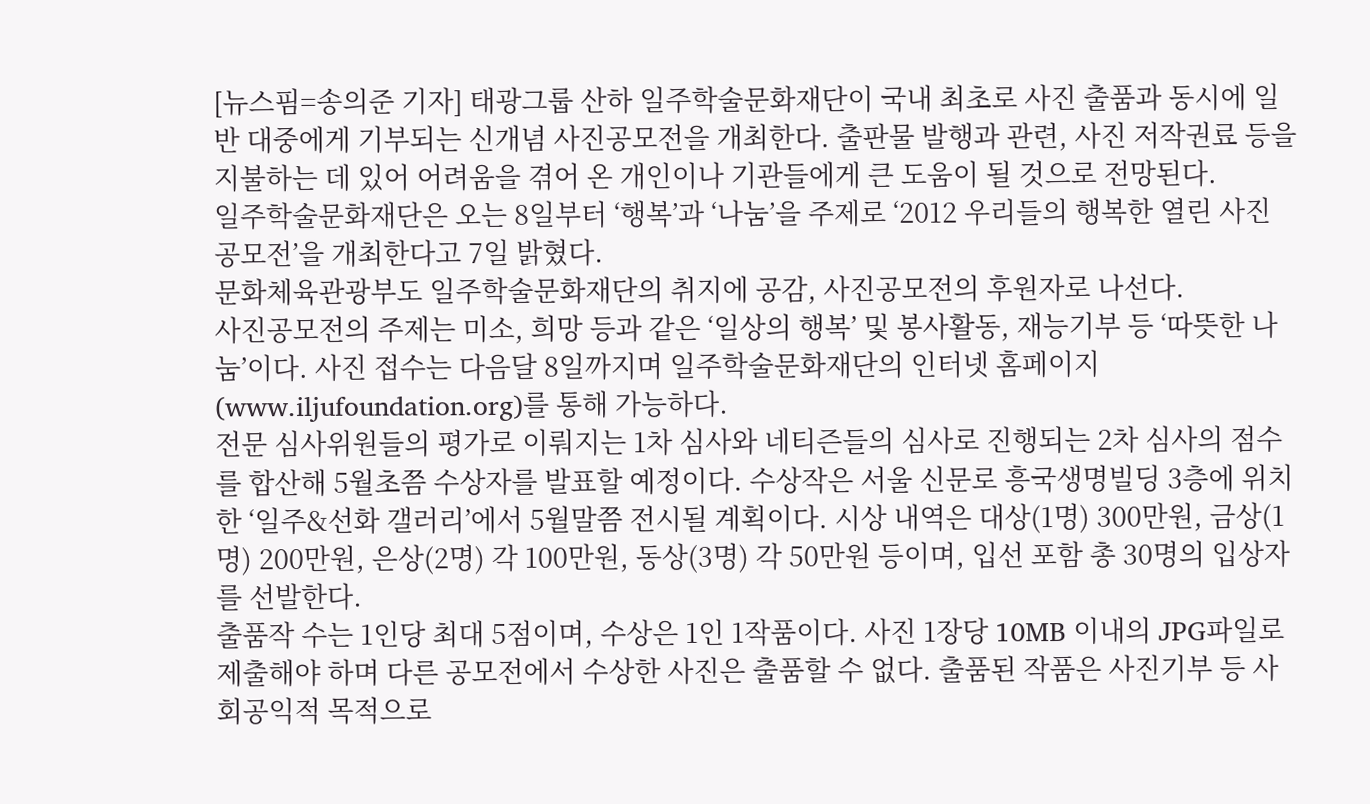[뉴스핌=송의준 기자] 태광그룹 산하 일주학술문화재단이 국내 최초로 사진 출품과 동시에 일반 대중에게 기부되는 신개념 사진공모전을 개최한다. 출판물 발행과 관련, 사진 저작권료 등을 지불하는 데 있어 어려움을 겪어 온 개인이나 기관들에게 큰 도움이 될 것으로 전망된다.
일주학술문화재단은 오는 8일부터 ‘행복’과 ‘나눔’을 주제로 ‘2012 우리들의 행복한 열린 사진 공모전’을 개최한다고 7일 밝혔다.
문화체육관광부도 일주학술문화재단의 취지에 공감, 사진공모전의 후원자로 나선다.
사진공모전의 주제는 미소, 희망 등과 같은 ‘일상의 행복’ 및 봉사활동, 재능기부 등 ‘따뜻한 나눔’이다. 사진 접수는 다음달 8일까지며 일주학술문화재단의 인터넷 홈페이지(www.iljufoundation.org)를 통해 가능하다.
전문 심사위원들의 평가로 이뤄지는 1차 심사와 네티즌들의 심사로 진행되는 2차 심사의 점수를 합산해 5월초쯤 수상자를 발표할 예정이다. 수상작은 서울 신문로 흥국생명빌딩 3층에 위치한 ‘일주&선화 갤러리’에서 5월말쯤 전시될 계획이다. 시상 내역은 대상(1명) 300만원, 금상(1명) 200만원, 은상(2명) 각 100만원, 동상(3명) 각 50만원 등이며, 입선 포함 총 30명의 입상자를 선발한다.
출품작 수는 1인당 최대 5점이며, 수상은 1인 1작품이다. 사진 1장당 10MB 이내의 JPG파일로 제출해야 하며 다른 공모전에서 수상한 사진은 출품할 수 없다. 출품된 작품은 사진기부 등 사회공익적 목적으로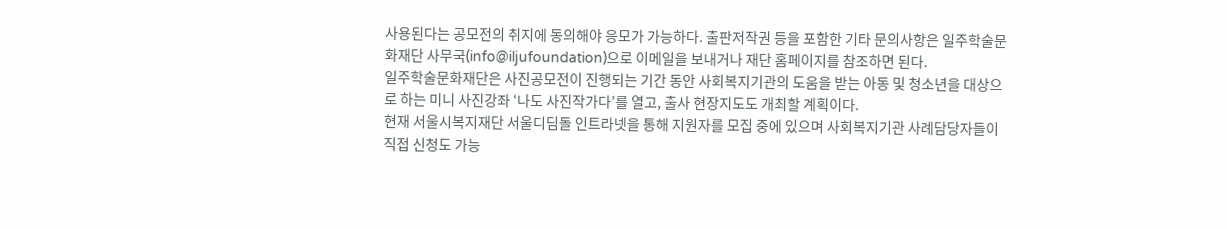사용된다는 공모전의 취지에 동의해야 응모가 가능하다. 출판저작권 등을 포함한 기타 문의사항은 일주학술문화재단 사무국(info@iljufoundation)으로 이메일을 보내거나 재단 홈페이지를 참조하면 된다.
일주학술문화재단은 사진공모전이 진행되는 기간 동안 사회복지기관의 도움을 받는 아동 및 청소년을 대상으로 하는 미니 사진강좌 ‘나도 사진작가다’를 열고, 출사 현장지도도 개최할 계획이다.
현재 서울시복지재단 서울디딤돌 인트라넷을 통해 지원자를 모집 중에 있으며 사회복지기관 사례담당자들이 직접 신청도 가능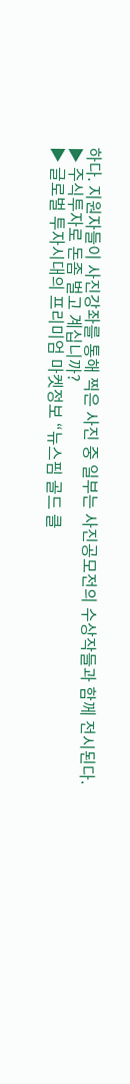하다. 지원자들이 사진강좌를 통해 찍은 사진 중 일부는 사진공모전의 수상작들과 함께 전시된다.
▶ 주식투자로 돈좀 벌고 계십니까?
▶ 글로벌 투자시대의 프리미엄 마켓정보 “뉴스핌 골드 클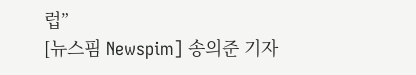럽”
[뉴스핌 Newspim] 송의준 기자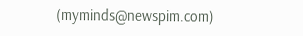(myminds@newspim.com)